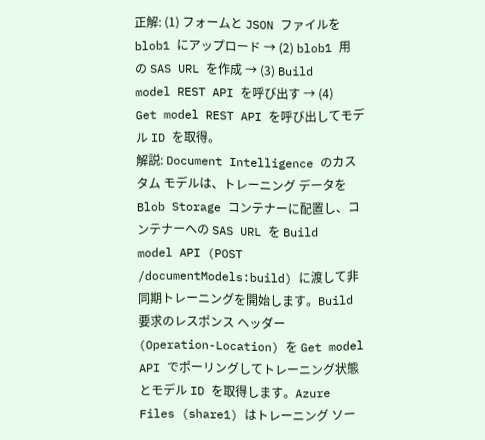正解: (1) フォームと JSON ファイルを blob1 にアップロード → (2) blob1 用の SAS URL を作成 → (3) Build model REST API を呼び出す → (4) Get model REST API を呼び出してモデル ID を取得。
解説: Document Intelligence のカスタム モデルは、トレーニング データを Blob Storage コンテナーに配置し、コンテナーへの SAS URL を Build model API (POST /documentModels:build) に渡して非同期トレーニングを開始します。Build 要求のレスポンス ヘッダー (Operation-Location) を Get model API でポーリングしてトレーニング状態とモデル ID を取得します。Azure Files (share1) はトレーニング ソー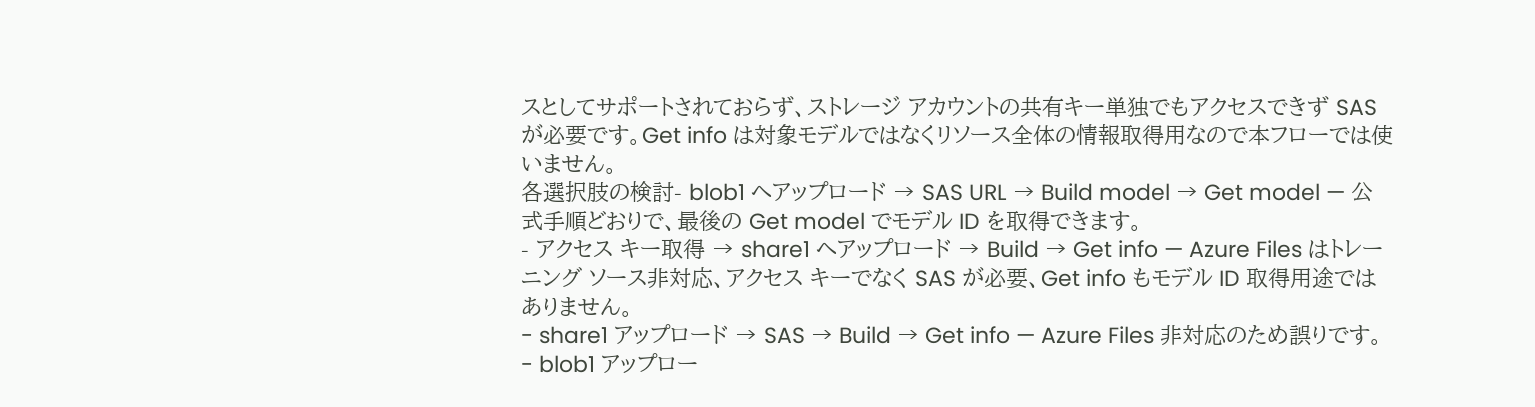スとしてサポートされておらず、ストレージ アカウントの共有キー単独でもアクセスできず SAS が必要です。Get info は対象モデルではなくリソース全体の情報取得用なので本フローでは使いません。
各選択肢の検討- blob1 へアップロード → SAS URL → Build model → Get model — 公式手順どおりで、最後の Get model でモデル ID を取得できます。
- アクセス キー取得 → share1 へアップロード → Build → Get info — Azure Files はトレーニング ソース非対応、アクセス キーでなく SAS が必要、Get info もモデル ID 取得用途ではありません。
- share1 アップロード → SAS → Build → Get info — Azure Files 非対応のため誤りです。
- blob1 アップロー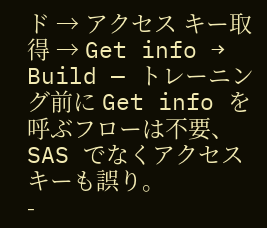ド → アクセス キー取得 → Get info → Build — トレーニング前に Get info を呼ぶフローは不要、SAS でなくアクセス キーも誤り。
-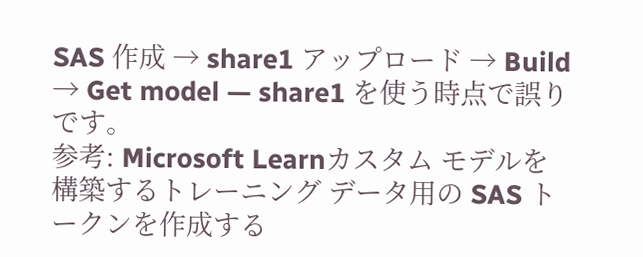SAS 作成 → share1 アップロード → Build → Get model — share1 を使う時点で誤りです。
参考: Microsoft Learnカスタム モデルを構築するトレーニング データ用の SAS トークンを作成する